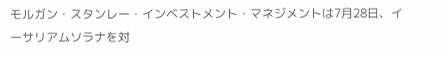モルガン・スタンレー・インベストメント・マネジメントは7月28日、イーサリアムソラナを対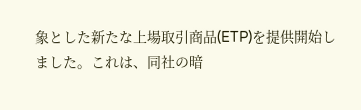象とした新たな上場取引商品(ETP)を提供開始しました。これは、同社の暗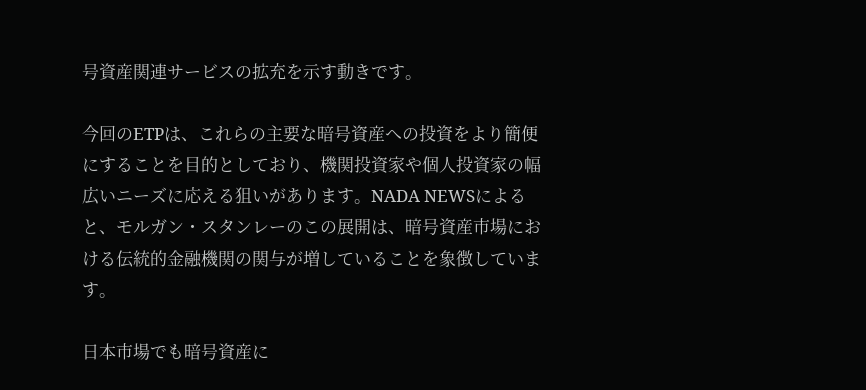号資産関連サービスの拡充を示す動きです。

今回のETPは、これらの主要な暗号資産への投資をより簡便にすることを目的としており、機関投資家や個人投資家の幅広いニーズに応える狙いがあります。NADA NEWSによると、モルガン・スタンレーのこの展開は、暗号資産市場における伝統的金融機関の関与が増していることを象徴しています。

日本市場でも暗号資産に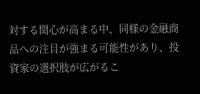対する関心が高まる中、同様の金融商品への注目が強まる可能性があり、投資家の選択肢が広がるこ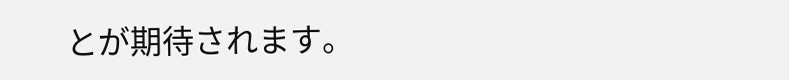とが期待されます。